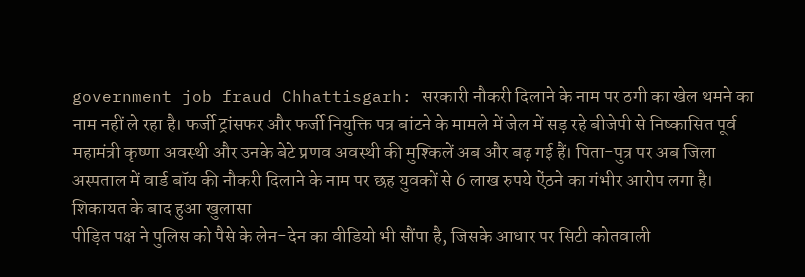government job fraud Chhattisgarh: सरकारी नौकरी दिलाने के नाम पर ठगी का खेल थमने का नाम नहीं ले रहा है। फर्जी ट्रांसफर और फर्जी नियुक्ति पत्र बांटने के मामले में जेल में सड़ रहे बीजेपी से निष्कासित पूर्व महामंत्री कृष्णा अवस्थी और उनके बेटे प्रणव अवस्थी की मुश्किलें अब और बढ़ गई हैं। पिता-पुत्र पर अब जिला अस्पताल में वार्ड बॉय की नौकरी दिलाने के नाम पर छह युवकों से 6 लाख रुपये ऐंठने का गंभीर आरोप लगा है।
शिकायत के बाद हुआ खुलासा
पीड़ित पक्ष ने पुलिस को पैसे के लेन-देन का वीडियो भी सौंपा है, जिसके आधार पर सिटी कोतवाली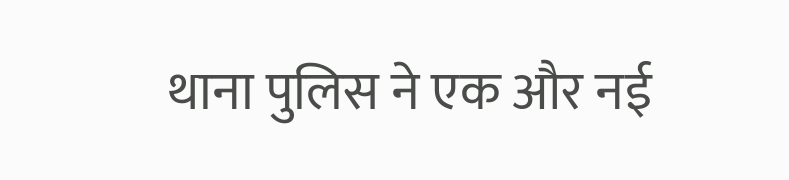थाना पुलिस ने एक और नई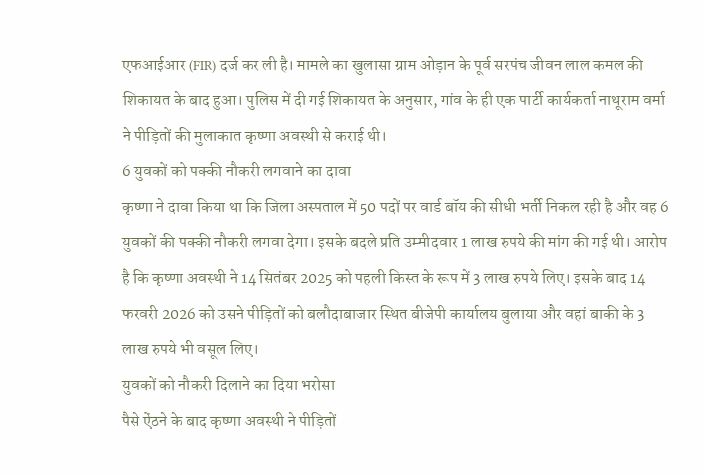एफआईआर (FIR) दर्ज कर ली है। मामले का खुलासा ग्राम ओड़ान के पूर्व सरपंच जीवन लाल कमल की शिकायत के बाद हुआ। पुलिस में दी गई शिकायत के अनुसार, गांव के ही एक पार्टी कार्यकर्ता नाथूराम वर्मा ने पीड़ितों की मुलाकात कृष्णा अवस्थी से कराई थी।
6 युवकों को पक्की नौकरी लगवाने का दावा
कृष्णा ने दावा किया था कि जिला अस्पताल में 50 पदों पर वार्ड बॉय की सीधी भर्ती निकल रही है और वह 6 युवकों की पक्की नौकरी लगवा देगा। इसके बदले प्रति उम्मीदवार 1 लाख रुपये की मांग की गई थी। आरोप है कि कृष्णा अवस्थी ने 14 सितंबर 2025 को पहली किस्त के रूप में 3 लाख रुपये लिए। इसके बाद 14 फरवरी 2026 को उसने पीड़ितों को बलौदाबाजार स्थित बीजेपी कार्यालय बुलाया और वहां बाकी के 3 लाख रुपये भी वसूल लिए।
युवकों को नौकरी दिलाने का दिया भरोसा
पैसे ऐंठने के बाद कृष्णा अवस्थी ने पीड़ितों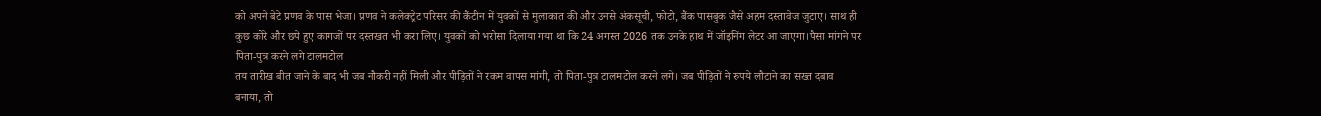को अपने बेटे प्रणव के पास भेजा। प्रणव ने कलेक्ट्रेट परिसर की कैंटीन में युवकों से मुलाकात की और उनसे अंकसूची, फोटो, बैंक पासबुक जैसे अहम दस्तावेज जुटाए। साथ ही कुछ कोरे और छपे हुए कागजों पर दस्तखत भी करा लिए। युवकों को भरोसा दिलाया गया था कि 24 अगस्त 2026 तक उनके हाथ में जॉइनिंग लेटर आ जाएगा।पैसा मांगने पर पिता-पुत्र करने लगे टालमटोल
तय तारीख बीत जाने के बाद भी जब नौकरी नहीं मिली और पीड़ितों ने रकम वापस मांगी, तो पिता-पुत्र टालमटोल करने लगे। जब पीड़ितों ने रुपये लौटाने का सख्त दबाव बनाया, तो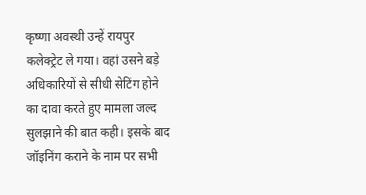कृष्णा अवस्थी उन्हें रायपुर कलेक्ट्रेट ले गया। वहां उसने बड़े अधिकारियों से सीधी सेटिंग होने का दावा करते हुए मामला जल्द सुलझाने की बात कही। इसके बाद जॉइनिंग कराने के नाम पर सभी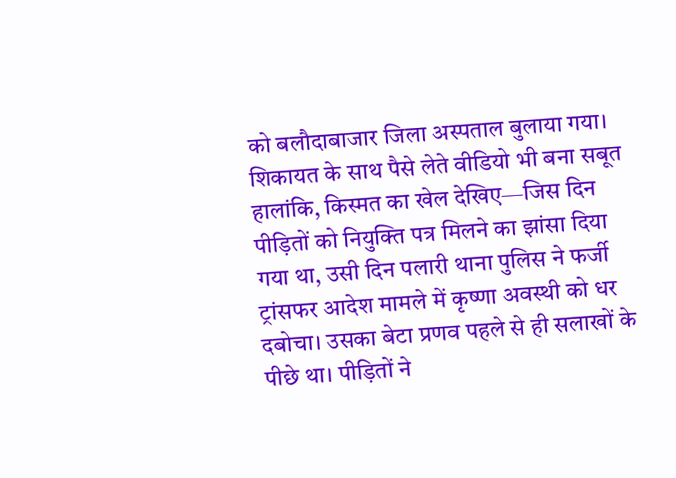को बलौदाबाजार जिला अस्पताल बुलाया गया।
शिकायत के साथ पैसे लेते वीडियो भी बना सबूत
हालांकि, किस्मत का खेल देखिए—जिस दिन पीड़ितों को नियुक्ति पत्र मिलने का झांसा दिया गया था, उसी दिन पलारी थाना पुलिस ने फर्जी ट्रांसफर आदेश मामले में कृष्णा अवस्थी को धर दबोचा। उसका बेटा प्रणव पहले से ही सलाखों के पीछे था। पीड़ितों ने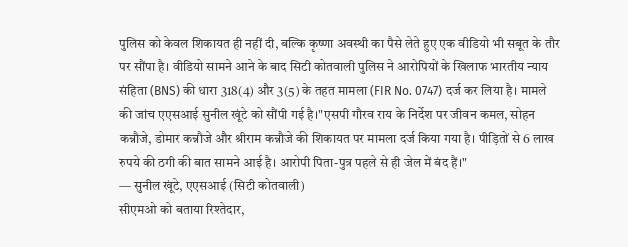पुलिस को केवल शिकायत ही नहीं दी, बल्कि कृष्णा अवस्थी का पैसे लेते हुए एक वीडियो भी सबूत के तौर पर सौंपा है। वीडियो सामने आने के बाद सिटी कोतवाली पुलिस ने आरोपियों के खिलाफ भारतीय न्याय संहिता (BNS) की धारा 318(4) और 3(5) के तहत मामला (FIR No. 0747) दर्ज कर लिया है। मामले की जांच एएसआई सुनील खूंटे को सौंपी गई है।"एसपी गौरव राय के निर्देश पर जीवन कमल, सोहन कन्नौजे, डोमार कन्नौजे और श्रीराम कन्नौजे की शिकायत पर मामला दर्ज किया गया है। पीड़ितों से 6 लाख रुपये की ठगी की बात सामने आई है। आरोपी पिता-पुत्र पहले से ही जेल में बंद हैं।"
— सुनील खूंटे, एएसआई (सिटी कोतवाली)
सीएमओ को बताया रिश्तेदार,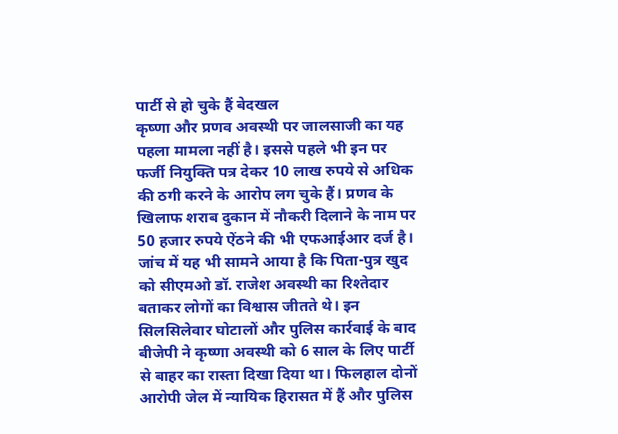पार्टी से हो चुके हैं बेदखल
कृष्णा और प्रणव अवस्थी पर जालसाजी का यह पहला मामला नहीं है। इससे पहले भी इन पर फर्जी नियुक्ति पत्र देकर 10 लाख रुपये से अधिक की ठगी करने के आरोप लग चुके हैं। प्रणव के खिलाफ शराब दुकान में नौकरी दिलाने के नाम पर 50 हजार रुपये ऐंठने की भी एफआईआर दर्ज है। जांच में यह भी सामने आया है कि पिता-पुत्र खुद को सीएमओ डॉ. राजेश अवस्थी का रिश्तेदार बताकर लोगों का विश्वास जीतते थे। इन सिलसिलेवार घोटालों और पुलिस कार्रवाई के बाद बीजेपी ने कृष्णा अवस्थी को 6 साल के लिए पार्टी से बाहर का रास्ता दिखा दिया था। फिलहाल दोनों आरोपी जेल में न्यायिक हिरासत में हैं और पुलिस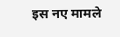इस नए मामले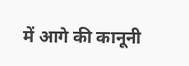में आगे की कानूनी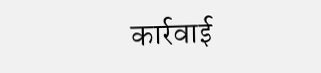कार्रवाई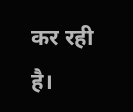कर रही है।